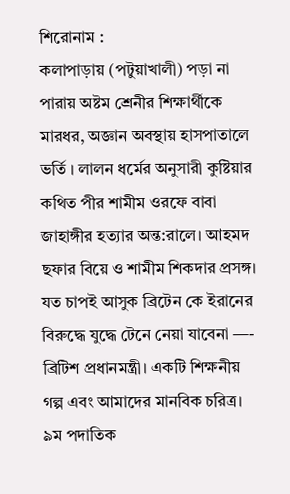শিরোনাম :
কলাপাড়ায় (পটুয়াখালী) পড়া না পারায় অষ্টম শ্রেনীর শিক্ষার্থীকে মারধর, অজ্ঞান অবস্থায় হাসপাতালে ভর্তি । লালন ধর্মের অনুসারী কুষ্টিয়ার কথিত পীর শামীম ওরফে বাবা জাহাঙ্গীর হত্যার অন্ত:রালে। আহমদ ছফার বিয়ে ও শামীম শিকদার প্রসঙ্গ। যত চাপই আসুক ব্রিটেন কে ইরানের বিরুদ্ধে যুদ্ধে টেনে নেয়া যাবেনা —- ব্রিটিশ প্রধানমন্ত্রী। একটি শিক্ষনীয় গল্প এবং আমাদের মানবিক চরিত্র। ৯ম পদাতিক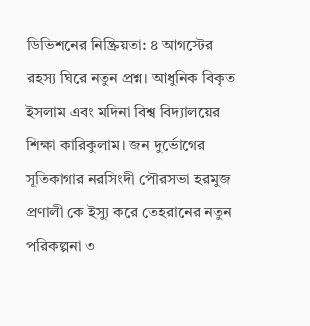ডিভিশনের নিষ্ক্রিয়তা: ৪ আগস্টের রহস্য ঘিরে নতুন প্রশ্ন। আধুনিক বিকৃত ইসলাম এবং মদিনা বিশ্ব বিদ্যালয়ের শিক্ষা কারিকুলাম। জন দুর্ভোগের সূতিকাগার নরসিংদী পৌরসভা হরমুজ প্রণালী কে ইস্যু করে তেহরানের নতুন পরিকল্পনা ৩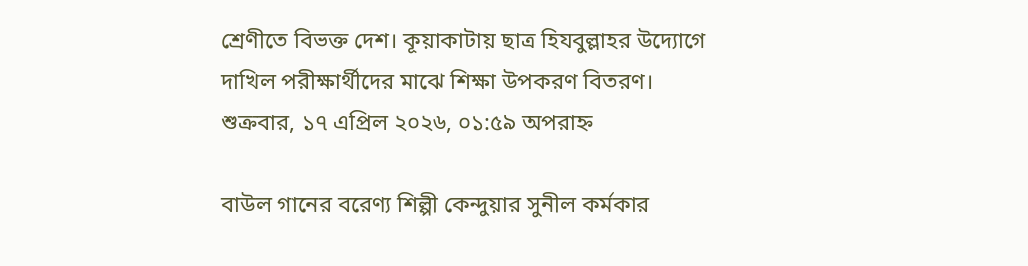শ্রেণীতে বিভক্ত দেশ। কূয়াকাটায় ছাত্র হিযবুল্লাহর উদ্যোগে দাখিল পরীক্ষার্থীদের মাঝে শিক্ষা উপকরণ বিতরণ।
শুক্রবার, ১৭ এপ্রিল ২০২৬, ০১:৫৯ অপরাহ্ন

বাউল গানের বরেণ্য শিল্পী কেন্দুয়ার সুনীল কর্মকার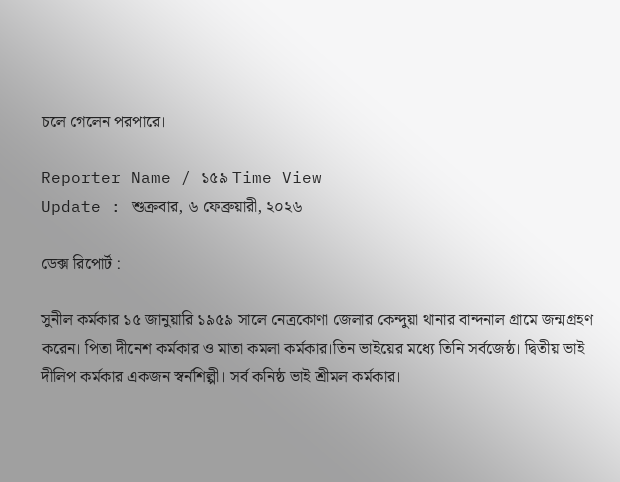চলে গেলেন পরপারে।

Reporter Name / ১৫৯ Time View
Update : শুক্রবার, ৬ ফেব্রুয়ারী, ২০২৬

ডেক্স রিপোর্ট :

সুনীল কর্মকার ১৫ জানুয়ারি ১৯৫৯ সালে নেত্রকোণা জেলার কেন্দুয়া থানার বান্দনাল গ্রামে জন্মগ্রহণ করেন। পিতা দীনেশ কর্মকার ও মাতা কমলা কর্মকার।তিন ভাইয়ের মধ্যে তিনি সর্বজেষ্ঠ। দ্বিতীয় ভাই দীলিপ কর্মকার একজন স্বর্নশিল্পী। সর্ব কনিষ্ঠ ভাই শ্রীমল কর্মকার।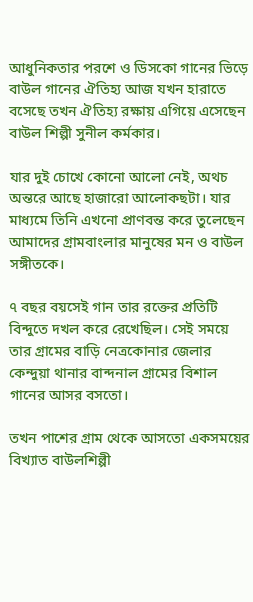আধুনিকতার পরশে ও ডিসকো গানের ভিড়ে বাউল গানের ঐতিহ্য আজ যখন হারাতে বসেছে তখন ঐতিহ্য রক্ষায় এগিয়ে এসেছেন বাউল শিল্পী সুনীল কর্মকার।

যার দুই চোখে কোনো আলো নেই, অথচ অন্তরে আছে হাজারো আলোকছটা। যার মাধ্যমে তিনি এখনো প্রাণবন্ত করে তুলেছেন আমাদের গ্রামবাংলার মানুষের মন ও বাউল সঙ্গীতকে।

৭ বছর বয়সেই গান তার রক্তের প্রতিটি বিন্দুতে দখল করে রেখেছিল। সেই সময়ে তার গ্রামের বাড়ি নেত্রকোনার জেলার কেন্দুয়া থানার বান্দনাল গ্রামের বিশাল গানের আসর বসতো।

তখন পাশের গ্রাম থেকে আসতো একসময়ের বিখ্যাত বাউলশিল্পী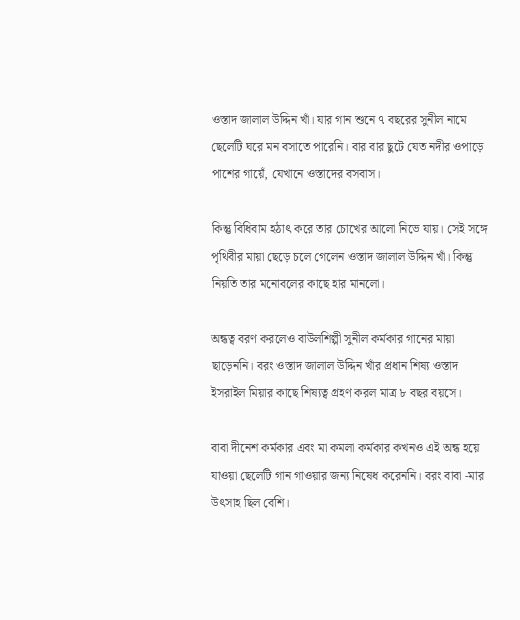ওস্তাদ জালাল উদ্দিন খাঁ। যার গান শুনে ৭ বছরের সুনীল নামে ছেলেটি ঘরে মন বসাতে পারেনি। বার বার ছুটে যেত নদীর ওপাড়ে পাশের গায়েঁ, যেখানে ওস্তাদের বসবাস।

কিন্তু বিধিবাম হঠাৎ করে তার চোখের আলো নিভে যায়। সেই সঙ্গে পৃথিবীর মায়া ছেড়ে চলে গেলেন ওস্তাদ জালাল উদ্দিন খাঁ। কিন্তু নিয়তি তার মনোবলের কাছে হার মানলো।

অন্ধত্ব বরণ করলেও বাউলশিল্পী সুনীল কর্মকার গানের মায়া ছাড়েননি। বরং ওস্তাদ জালাল উদ্দিন খাঁর প্রধান শিষ্য ওস্তাদ ইসরাইল মিয়ার কাছে শিষ্যত্ব গ্রহণ করল মাত্র ৮ বছর বয়সে।

বাবা দীনেশ কর্মকার এবং মা কমলা কর্মকার কখনও এই অন্ধ হয়ে যাওয়া ছেলেটি গান গাওয়ার জন্য নিষেধ করেননি। বরং বাবা -মার উৎসাহ ছিল বেশি।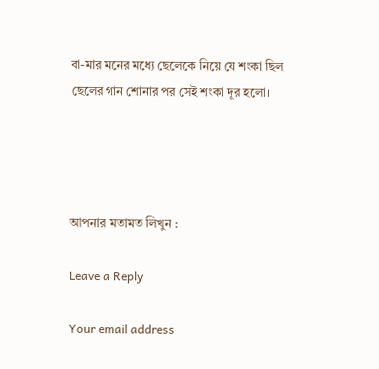বা-মার মনের মধ্যে ছেলেকে নিয়ে যে শংকা ছিল ছেলের গান শোনার পর সেই শংকা দূর হলো।




আপনার মতামত লিখুন :

Leave a Reply

Your email address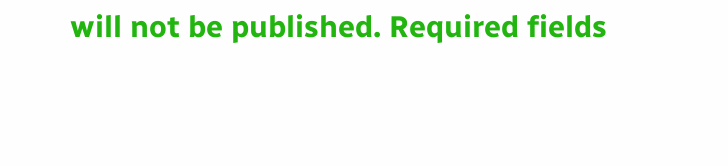will not be published. Required fields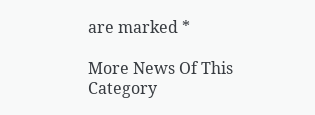are marked *

More News Of This Category